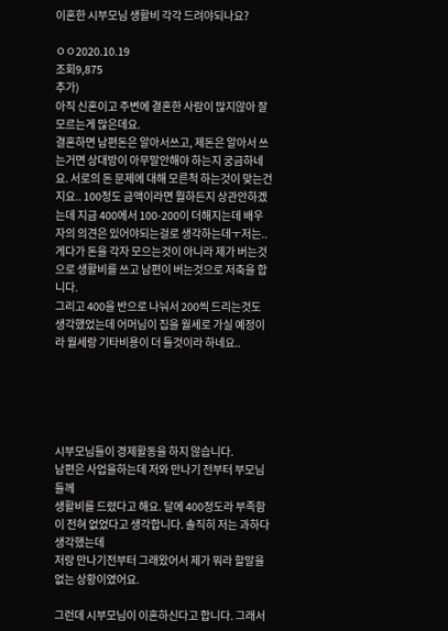이혼한 시부모님 생활비 각각 드려야되나요?

ㅇㅇ2020.10.19
조회9,875
추가)
아직 신혼이고 주변에 결혼한 사람이 많지않아 잘 모르는게 많은데요.
결혼하면 남편돈은 알아서쓰고, 제돈은 알아서 쓰는거면 상대방이 아무말안해야 하는지 궁금하네요. 서로의 돈 문제에 대해 모른척 하는것이 맞는건지요.. 100정도 금액이라면 뭘하든지 상관안하겠는데 지금 400에서 100-200이 더해지는데 배우자의 의견은 있어야되는걸로 생각하는데ㅜ저는..
게다가 돈을 각자 모으는것이 아니라 제가 버는것으로 생활비를 쓰고 남편이 버는것으로 저축을 합니다.
그리고 400을 반으로 나눠서 200씩 드리는것도 생각했었는데 어머님이 집을 월세로 가실 예정이라 월세랑 기타비용이 더 들것이라 하네요..





시부모님들이 경제활동을 하지 않습니다.
남편은 사업을하는데 저와 만나기 전부터 부모님들께
생활비를 드렸다고 해요. 달에 400정도라 부족함이 전혀 없었다고 생각합니다. 솔직히 저는 과하다 생각했는데
저랑 만나기전부터 그래왔어서 제가 뭐라 할말을 없는 상황이였어요.

그런데 시부모님이 이혼하신다고 합니다. 그래서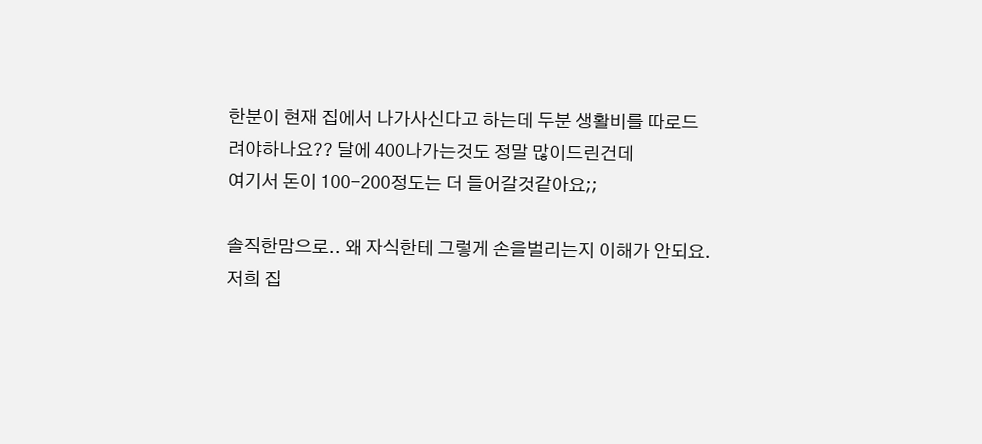한분이 현재 집에서 나가사신다고 하는데 두분 생활비를 따로드려야하나요?? 달에 400나가는것도 정말 많이드린건데
여기서 돈이 100-200정도는 더 들어갈것같아요;;

솔직한맘으로.. 왜 자식한테 그렇게 손을벌리는지 이해가 안되요. 저희 집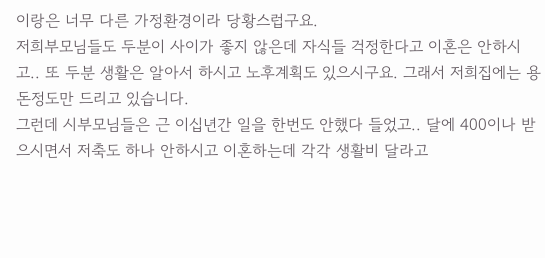이랑은 너무 다른 가정환경이라 당황스럽구요.
저희부모님들도 두분이 사이가 좋지 않은데 자식들 걱정한다고 이혼은 안하시고.. 또 두분 생활은 알아서 하시고 노후계획도 있으시구요. 그래서 저희집에는 용돈정도만 드리고 있습니다.
그런데 시부모님들은 근 이십년간 일을 한번도 안했다 들었고.. 달에 400이나 받으시면서 저축도 하나 안하시고 이혼하는데 각각 생활비 달라고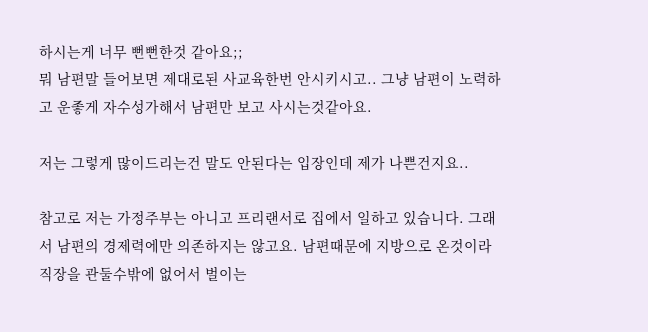하시는게 너무 뻔뻔한것 같아요;;
뭐 남편말 들어보면 제대로된 사교육한번 안시키시고.. 그냥 남편이 노력하고 운좋게 자수성가해서 남편만 보고 사시는것같아요.

저는 그렇게 많이드리는건 말도 안된다는 입장인데 제가 나쁜건지요..

참고로 저는 가정주부는 아니고 프리랜서로 집에서 일하고 있습니다. 그래서 남편의 경제력에만 의존하지는 않고요. 남편때문에 지방으로 온것이라 직장을 관둘수밖에 없어서 벌이는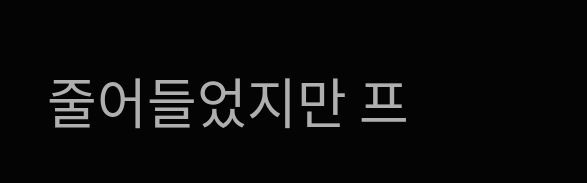줄어들었지만 프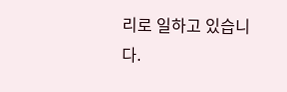리로 일하고 있습니다.